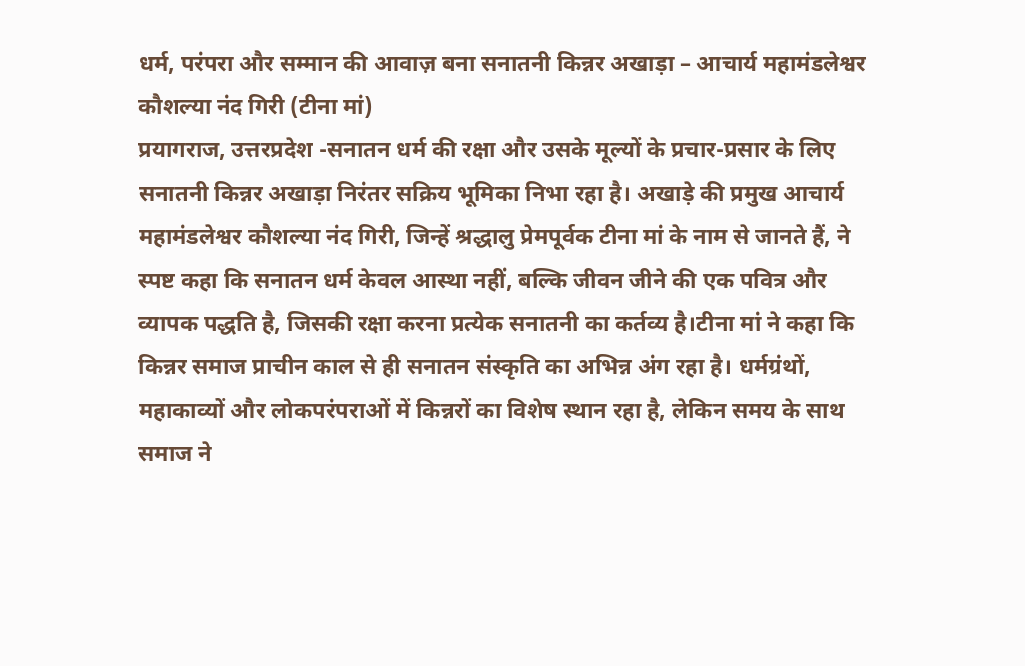धर्म, परंपरा और सम्मान की आवाज़ बना सनातनी किन्नर अखाड़ा – आचार्य महामंडलेश्वर कौशल्या नंद गिरी (टीना मां)
प्रयागराज, उत्तरप्रदेश -सनातन धर्म की रक्षा और उसके मूल्यों के प्रचार-प्रसार के लिए सनातनी किन्नर अखाड़ा निरंतर सक्रिय भूमिका निभा रहा है। अखाड़े की प्रमुख आचार्य महामंडलेश्वर कौशल्या नंद गिरी, जिन्हें श्रद्धालु प्रेमपूर्वक टीना मां के नाम से जानते हैं, ने स्पष्ट कहा कि सनातन धर्म केवल आस्था नहीं, बल्कि जीवन जीने की एक पवित्र और व्यापक पद्धति है, जिसकी रक्षा करना प्रत्येक सनातनी का कर्तव्य है।टीना मां ने कहा कि किन्नर समाज प्राचीन काल से ही सनातन संस्कृति का अभिन्न अंग रहा है। धर्मग्रंथों, महाकाव्यों और लोकपरंपराओं में किन्नरों का विशेष स्थान रहा है, लेकिन समय के साथ समाज ने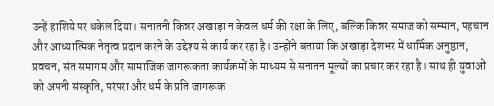उन्हें हाशिये पर धकेल दिया। सनातनी किन्नर अखाड़ा न केवल धर्म की रक्षा के लिए, बल्कि किन्नर समाज को सम्मान, पहचान और आध्यात्मिक नेतृत्व प्रदान करने के उद्देश्य से कार्य कर रहा है। उन्होंने बताया कि अखाड़ा देशभर में धार्मिक अनुष्ठान, प्रवचन, संत समागम और सामाजिक जागरूकता कार्यक्रमों के माध्यम से सनातन मूल्यों का प्रचार कर रहा है। साथ ही युवाओं को अपनी संस्कृति, परंपरा और धर्म के प्रति जागरूक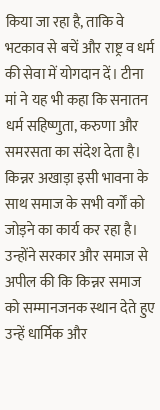किया जा रहा है, ताकि वे भटकाव से बचें और राष्ट्र व धर्म की सेवा में योगदान दें। टीना मां ने यह भी कहा कि सनातन धर्म सहिष्णुता, करुणा और समरसता का संदेश देता है। किन्नर अखाड़ा इसी भावना के साथ समाज के सभी वर्गों को जोड़ने का कार्य कर रहा है। उन्होंने सरकार और समाज से अपील की कि किन्नर समाज को सम्मानजनक स्थान देते हुए उन्हें धार्मिक और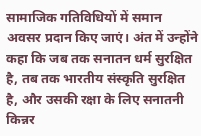सामाजिक गतिविधियों में समान अवसर प्रदान किए जाएं। अंत में उन्होंने कहा कि जब तक सनातन धर्म सुरक्षित है, तब तक भारतीय संस्कृति सुरक्षित है, और उसकी रक्षा के लिए सनातनी किन्नर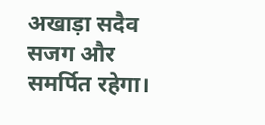अखाड़ा सदैव सजग और समर्पित रहेगा।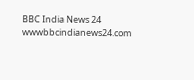BBC India News 24 wwwbbcindianews24.com